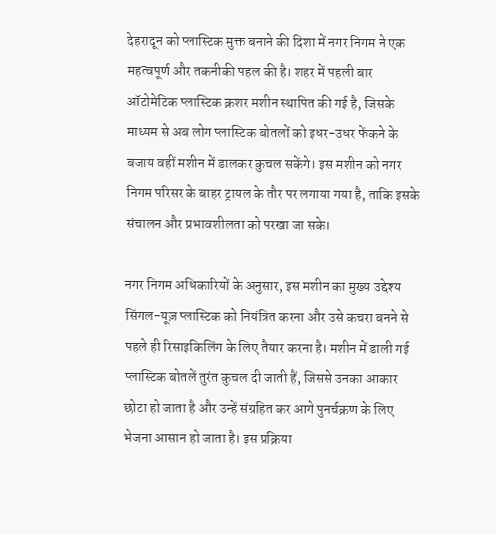देहरादून को प्लास्टिक मुक्त बनाने की दिशा में नगर निगम ने एक महत्वपूर्ण और तकनीकी पहल की है। शहर में पहली बार ऑटोमेटिक प्लास्टिक क्रशर मशीन स्थापित की गई है, जिसके माध्यम से अब लोग प्लास्टिक बोतलों को इधर-उधर फेंकने के बजाय वहीं मशीन में डालकर कुचल सकेंगे। इस मशीन को नगर निगम परिसर के बाहर ट्रायल के तौर पर लगाया गया है, ताकि इसके संचालन और प्रभावशीलता को परखा जा सके।

नगर निगम अधिकारियों के अनुसार, इस मशीन का मुख्य उद्देश्य सिंगल-यूज़ प्लास्टिक को नियंत्रित करना और उसे कचरा बनने से पहले ही रिसाइकिलिंग के लिए तैयार करना है। मशीन में डाली गई प्लास्टिक बोतलें तुरंत कुचल दी जाती हैं, जिससे उनका आकार छोटा हो जाता है और उन्हें संग्रहित कर आगे पुनर्चक्रण के लिए भेजना आसान हो जाता है। इस प्रक्रिया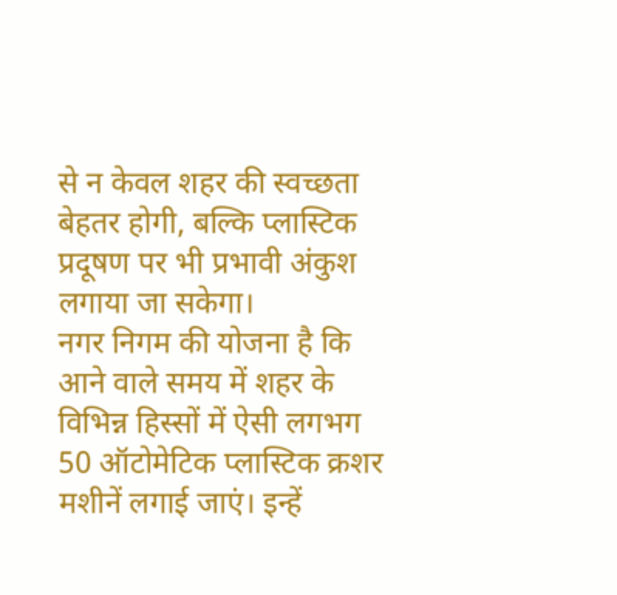से न केवल शहर की स्वच्छता बेहतर होगी, बल्कि प्लास्टिक प्रदूषण पर भी प्रभावी अंकुश लगाया जा सकेगा।
नगर निगम की योजना है कि आने वाले समय में शहर के विभिन्न हिस्सों में ऐसी लगभग 50 ऑटोमेटिक प्लास्टिक क्रशर मशीनें लगाई जाएं। इन्हें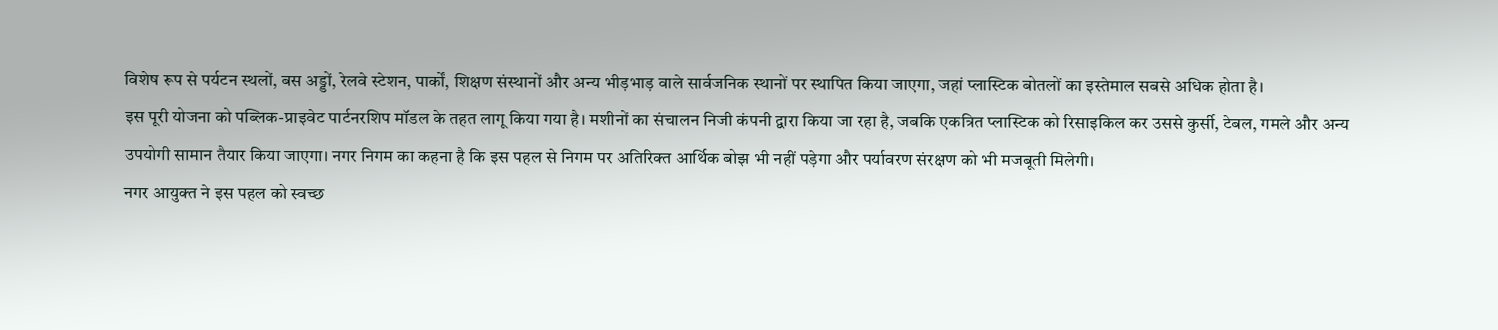विशेष रूप से पर्यटन स्थलों, बस अड्डों, रेलवे स्टेशन, पार्कों, शिक्षण संस्थानों और अन्य भीड़भाड़ वाले सार्वजनिक स्थानों पर स्थापित किया जाएगा, जहां प्लास्टिक बोतलों का इस्तेमाल सबसे अधिक होता है।
इस पूरी योजना को पब्लिक-प्राइवेट पार्टनरशिप मॉडल के तहत लागू किया गया है। मशीनों का संचालन निजी कंपनी द्वारा किया जा रहा है, जबकि एकत्रित प्लास्टिक को रिसाइकिल कर उससे कुर्सी, टेबल, गमले और अन्य उपयोगी सामान तैयार किया जाएगा। नगर निगम का कहना है कि इस पहल से निगम पर अतिरिक्त आर्थिक बोझ भी नहीं पड़ेगा और पर्यावरण संरक्षण को भी मजबूती मिलेगी।
नगर आयुक्त ने इस पहल को स्वच्छ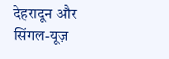देहरादून और सिंगल-यूज़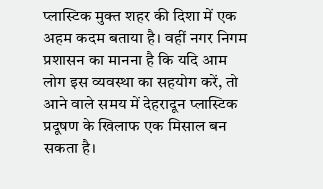प्लास्टिक मुक्त शहर की दिशा में एक अहम कदम बताया है। वहीं नगर निगम प्रशासन का मानना है कि यदि आम लोग इस व्यवस्था का सहयोग करें, तो आने वाले समय में देहरादून प्लास्टिक प्रदूषण के खिलाफ एक मिसाल बन सकता है।